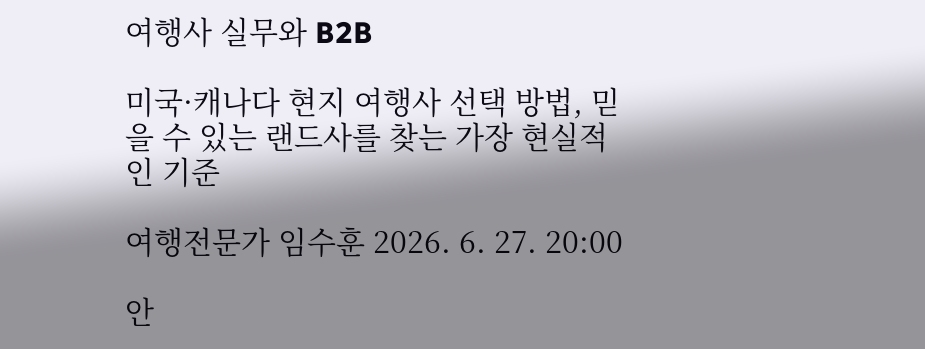여행사 실무와 B2B

미국·캐나다 현지 여행사 선택 방법, 믿을 수 있는 랜드사를 찾는 가장 현실적인 기준

여행전문가 임수훈 2026. 6. 27. 20:00

안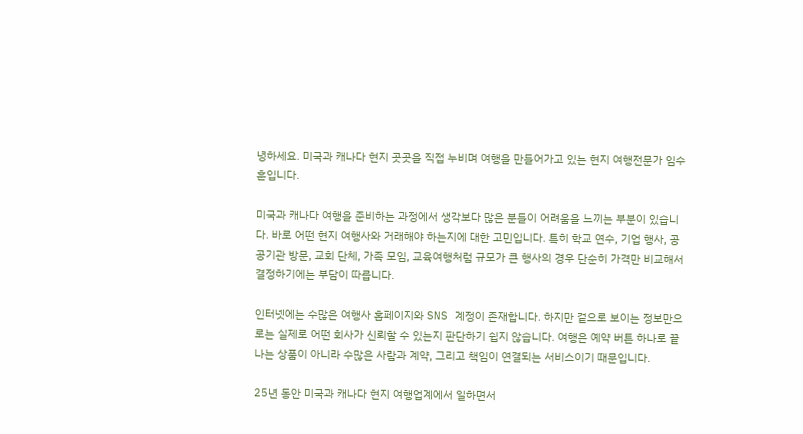녕하세요. 미국과 캐나다 현지 곳곳을 직접 누비며 여행을 만들어가고 있는 현지 여행전문가 임수훈입니다.

미국과 캐나다 여행을 준비하는 과정에서 생각보다 많은 분들이 어려움을 느끼는 부분이 있습니다. 바로 어떤 현지 여행사와 거래해야 하는지에 대한 고민입니다. 특히 학교 연수, 기업 행사, 공공기관 방문, 교회 단체, 가족 모임, 교육여행처럼 규모가 큰 행사의 경우 단순히 가격만 비교해서 결정하기에는 부담이 따릅니다.

인터넷에는 수많은 여행사 홈페이지와 SNS 계정이 존재합니다. 하지만 겉으로 보이는 정보만으로는 실제로 어떤 회사가 신뢰할 수 있는지 판단하기 쉽지 않습니다. 여행은 예약 버튼 하나로 끝나는 상품이 아니라 수많은 사람과 계약, 그리고 책임이 연결되는 서비스이기 때문입니다.

25년 동안 미국과 캐나다 현지 여행업계에서 일하면서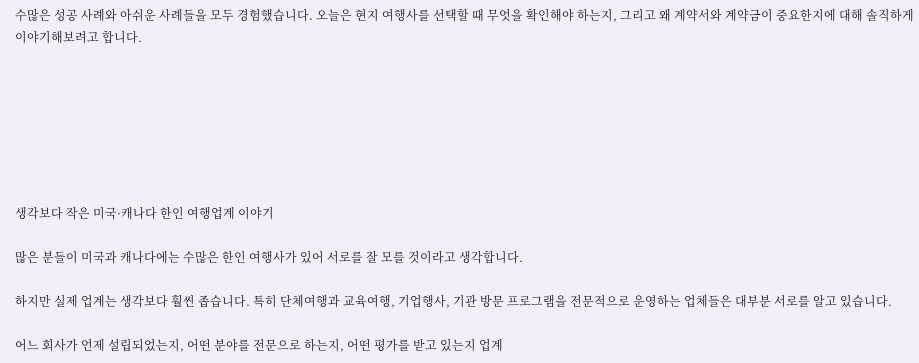수많은 성공 사례와 아쉬운 사례들을 모두 경험했습니다. 오늘은 현지 여행사를 선택할 때 무엇을 확인해야 하는지, 그리고 왜 계약서와 계약금이 중요한지에 대해 솔직하게 이야기해보려고 합니다.







생각보다 작은 미국·캐나다 한인 여행업계 이야기

많은 분들이 미국과 캐나다에는 수많은 한인 여행사가 있어 서로를 잘 모를 것이라고 생각합니다.

하지만 실제 업계는 생각보다 훨씬 좁습니다. 특히 단체여행과 교육여행, 기업행사, 기관 방문 프로그램을 전문적으로 운영하는 업체들은 대부분 서로를 알고 있습니다.

어느 회사가 언제 설립되었는지, 어떤 분야를 전문으로 하는지, 어떤 평가를 받고 있는지 업계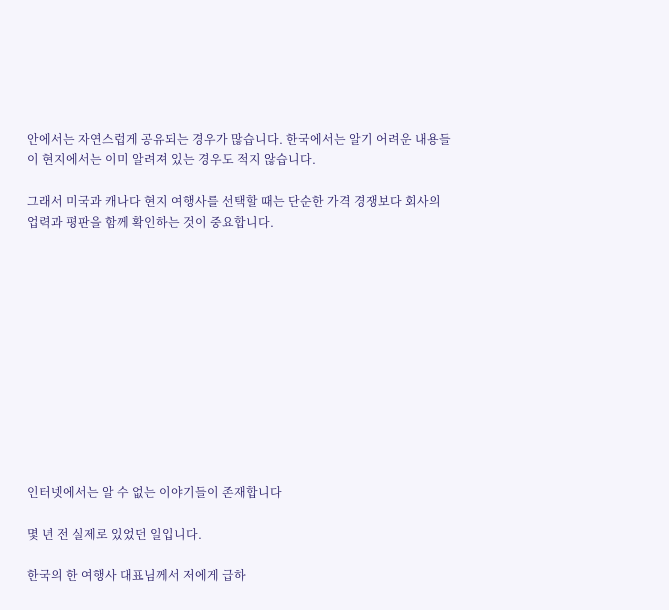안에서는 자연스럽게 공유되는 경우가 많습니다. 한국에서는 알기 어려운 내용들이 현지에서는 이미 알려져 있는 경우도 적지 않습니다.

그래서 미국과 캐나다 현지 여행사를 선택할 때는 단순한 가격 경쟁보다 회사의 업력과 평판을 함께 확인하는 것이 중요합니다.












인터넷에서는 알 수 없는 이야기들이 존재합니다

몇 년 전 실제로 있었던 일입니다.

한국의 한 여행사 대표님께서 저에게 급하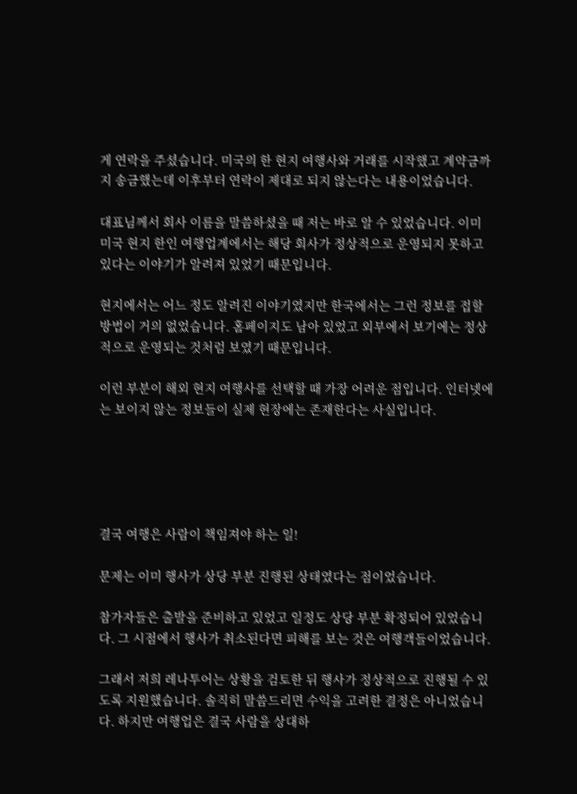게 연락을 주셨습니다. 미국의 한 현지 여행사와 거래를 시작했고 계약금까지 송금했는데 이후부터 연락이 제대로 되지 않는다는 내용이었습니다.

대표님께서 회사 이름을 말씀하셨을 때 저는 바로 알 수 있었습니다. 이미 미국 현지 한인 여행업계에서는 해당 회사가 정상적으로 운영되지 못하고 있다는 이야기가 알려져 있었기 때문입니다.

현지에서는 어느 정도 알려진 이야기였지만 한국에서는 그런 정보를 접할 방법이 거의 없었습니다. 홈페이지도 남아 있었고 외부에서 보기에는 정상적으로 운영되는 것처럼 보였기 때문입니다.

이런 부분이 해외 현지 여행사를 선택할 때 가장 어려운 점입니다. 인터넷에는 보이지 않는 정보들이 실제 현장에는 존재한다는 사실입니다.





결국 여행은 사람이 책임져야 하는 일!

문제는 이미 행사가 상당 부분 진행된 상태였다는 점이었습니다.

참가자들은 출발을 준비하고 있었고 일정도 상당 부분 확정되어 있었습니다. 그 시점에서 행사가 취소된다면 피해를 보는 것은 여행객들이었습니다.

그래서 저희 레나투어는 상황을 검토한 뒤 행사가 정상적으로 진행될 수 있도록 지원했습니다. 솔직히 말씀드리면 수익을 고려한 결정은 아니었습니다. 하지만 여행업은 결국 사람을 상대하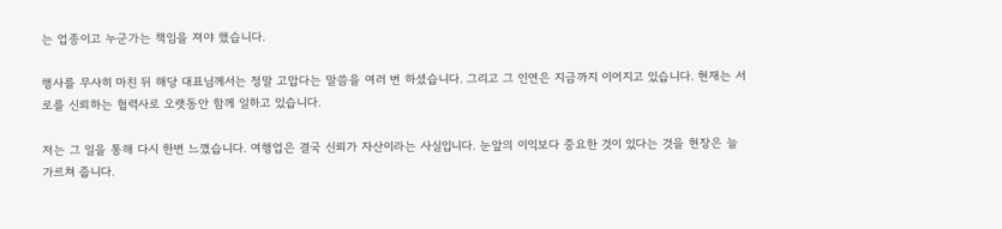는 업종이고 누군가는 책임을 져야 했습니다.

행사를 무사히 마친 뒤 해당 대표님께서는 정말 고맙다는 말씀을 여러 번 하셨습니다. 그리고 그 인연은 지금까지 이어지고 있습니다. 현재는 서로를 신뢰하는 협력사로 오랫동안 함께 일하고 있습니다.

저는 그 일을 통해 다시 한번 느꼈습니다. 여행업은 결국 신뢰가 자산이라는 사실입니다. 눈앞의 이익보다 중요한 것이 있다는 것을 현장은 늘 가르쳐 줍니다.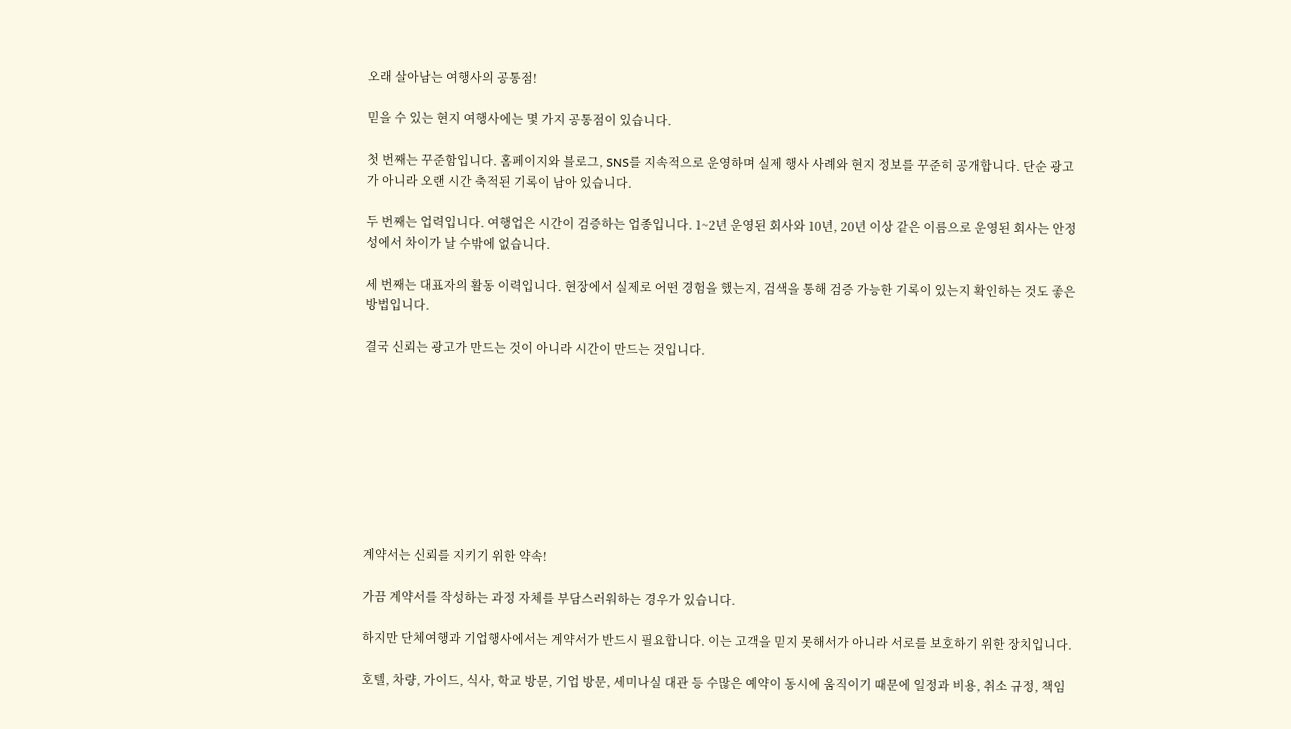오래 살아남는 여행사의 공통점!

믿을 수 있는 현지 여행사에는 몇 가지 공통점이 있습니다.

첫 번째는 꾸준함입니다. 홈페이지와 블로그, SNS를 지속적으로 운영하며 실제 행사 사례와 현지 정보를 꾸준히 공개합니다. 단순 광고가 아니라 오랜 시간 축적된 기록이 남아 있습니다.

두 번째는 업력입니다. 여행업은 시간이 검증하는 업종입니다. 1~2년 운영된 회사와 10년, 20년 이상 같은 이름으로 운영된 회사는 안정성에서 차이가 날 수밖에 없습니다.

세 번째는 대표자의 활동 이력입니다. 현장에서 실제로 어떤 경험을 했는지, 검색을 통해 검증 가능한 기록이 있는지 확인하는 것도 좋은 방법입니다.

결국 신뢰는 광고가 만드는 것이 아니라 시간이 만드는 것입니다.









계약서는 신뢰를 지키기 위한 약속!

가끔 계약서를 작성하는 과정 자체를 부담스러워하는 경우가 있습니다.

하지만 단체여행과 기업행사에서는 계약서가 반드시 필요합니다. 이는 고객을 믿지 못해서가 아니라 서로를 보호하기 위한 장치입니다.

호텔, 차량, 가이드, 식사, 학교 방문, 기업 방문, 세미나실 대관 등 수많은 예약이 동시에 움직이기 때문에 일정과 비용, 취소 규정, 책임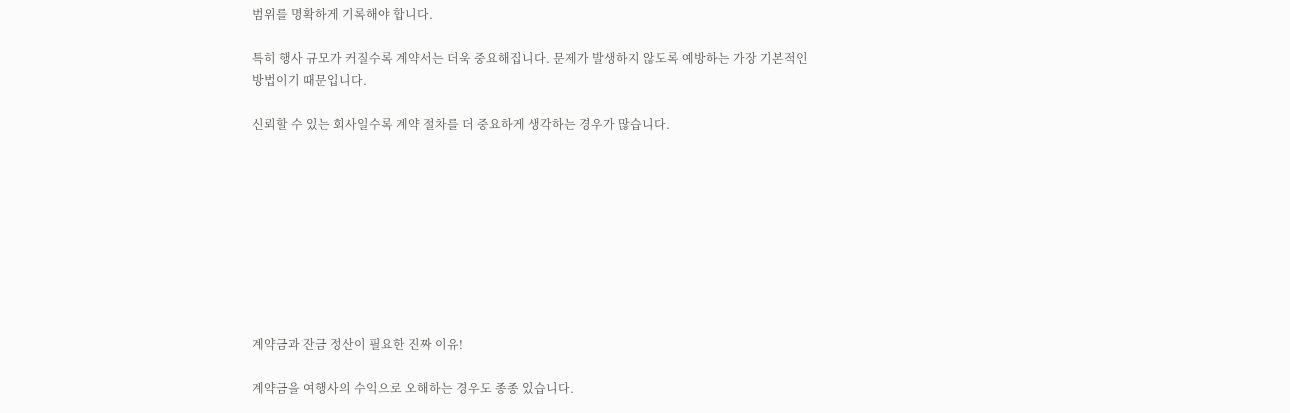범위를 명확하게 기록해야 합니다.

특히 행사 규모가 커질수록 계약서는 더욱 중요해집니다. 문제가 발생하지 않도록 예방하는 가장 기본적인 방법이기 때문입니다.

신뢰할 수 있는 회사일수록 계약 절차를 더 중요하게 생각하는 경우가 많습니다.









계약금과 잔금 정산이 필요한 진짜 이유!

계약금을 여행사의 수익으로 오해하는 경우도 종종 있습니다.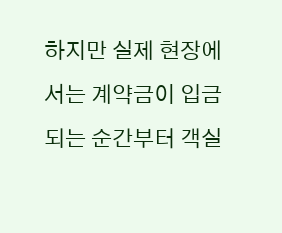하지만 실제 현장에서는 계약금이 입금되는 순간부터 객실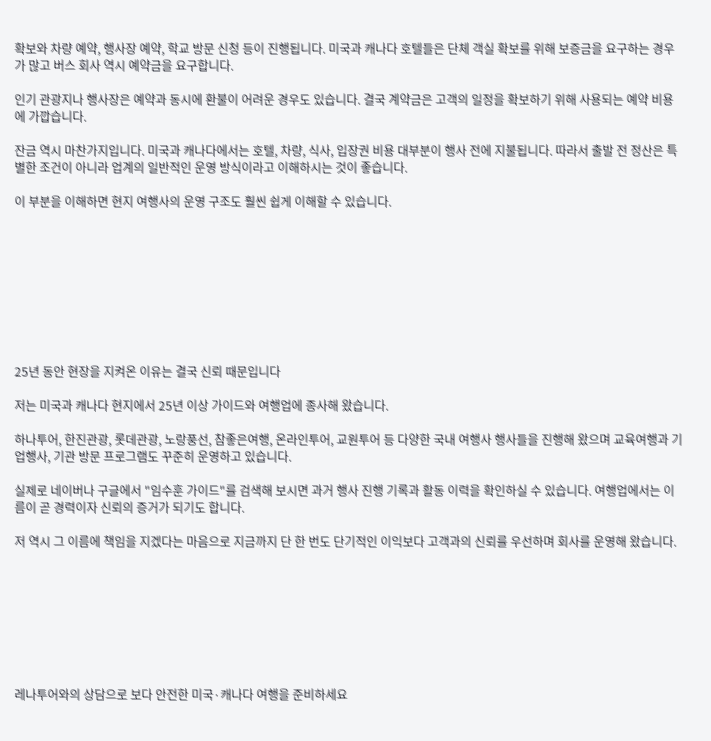확보와 차량 예약, 행사장 예약, 학교 방문 신청 등이 진행됩니다. 미국과 캐나다 호텔들은 단체 객실 확보를 위해 보증금을 요구하는 경우가 많고 버스 회사 역시 예약금을 요구합니다.

인기 관광지나 행사장은 예약과 동시에 환불이 어려운 경우도 있습니다. 결국 계약금은 고객의 일정을 확보하기 위해 사용되는 예약 비용에 가깝습니다.

잔금 역시 마찬가지입니다. 미국과 캐나다에서는 호텔, 차량, 식사, 입장권 비용 대부분이 행사 전에 지불됩니다. 따라서 출발 전 정산은 특별한 조건이 아니라 업계의 일반적인 운영 방식이라고 이해하시는 것이 좋습니다.

이 부분을 이해하면 현지 여행사의 운영 구조도 훨씬 쉽게 이해할 수 있습니다.









25년 동안 현장을 지켜온 이유는 결국 신뢰 때문입니다

저는 미국과 캐나다 현지에서 25년 이상 가이드와 여행업에 종사해 왔습니다.

하나투어, 한진관광, 롯데관광, 노랑풍선, 참좋은여행, 온라인투어, 교원투어 등 다양한 국내 여행사 행사들을 진행해 왔으며 교육여행과 기업행사, 기관 방문 프로그램도 꾸준히 운영하고 있습니다.

실제로 네이버나 구글에서 "임수훈 가이드"를 검색해 보시면 과거 행사 진행 기록과 활동 이력을 확인하실 수 있습니다. 여행업에서는 이름이 곧 경력이자 신뢰의 증거가 되기도 합니다.

저 역시 그 이름에 책임을 지겠다는 마음으로 지금까지 단 한 번도 단기적인 이익보다 고객과의 신뢰를 우선하며 회사를 운영해 왔습니다.








레나투어와의 상담으로 보다 안전한 미국·캐나다 여행을 준비하세요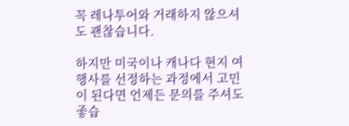꼭 레나투어와 거래하지 않으셔도 괜찮습니다.

하지만 미국이나 캐나다 현지 여행사를 선정하는 과정에서 고민이 된다면 언제든 문의를 주셔도 좋습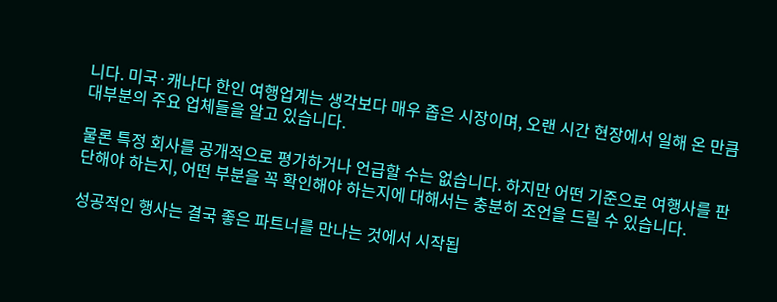니다. 미국·캐나다 한인 여행업계는 생각보다 매우 좁은 시장이며, 오랜 시간 현장에서 일해 온 만큼 대부분의 주요 업체들을 알고 있습니다.

물론 특정 회사를 공개적으로 평가하거나 언급할 수는 없습니다. 하지만 어떤 기준으로 여행사를 판단해야 하는지, 어떤 부분을 꼭 확인해야 하는지에 대해서는 충분히 조언을 드릴 수 있습니다.

성공적인 행사는 결국 좋은 파트너를 만나는 것에서 시작됩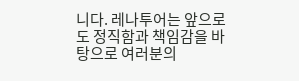니다. 레나투어는 앞으로도 정직함과 책임감을 바탕으로 여러분의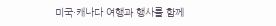미국·캐나다 여행과 행사를 함께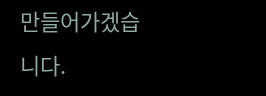만들어가겠습니다.